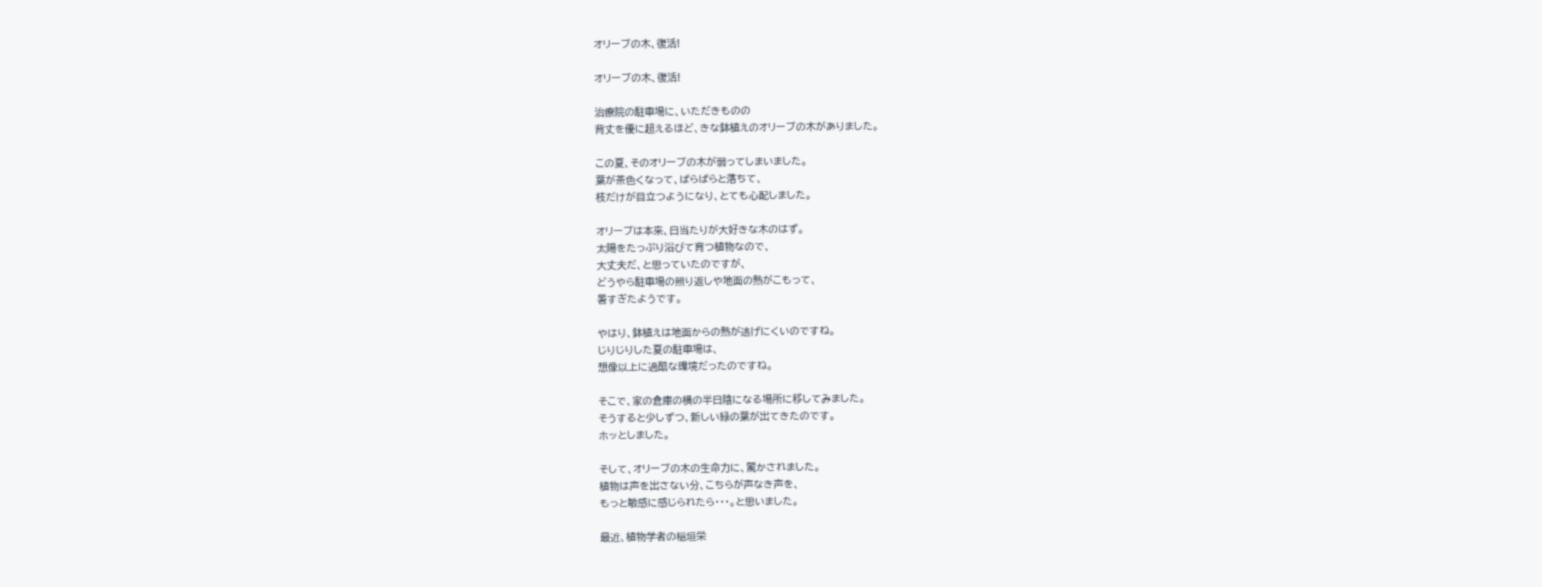オリーブの木、復活!

オリーブの木、復活!

治療院の駐車場に、いただきものの
背丈を優に超えるほど、きな鉢植えのオリーブの木がありました。

この夏、そのオリーブの木が弱ってしまいました。
葉が茶色くなって、ぱらぱらと落ちて、
枝だけが目立つようになり、とても心配しました。

オリーブは本来、日当たりが大好きな木のはず。
太陽をたっぷり浴びて育つ植物なので、
大丈夫だ、と思っていたのですが、
どうやら駐車場の照り返しや地面の熱がこもって、
暑すぎたようです。

やはり、鉢植えは地面からの熱が逃げにくいのですね。
じりじりした夏の駐車場は、
想像以上に過酷な環境だったのですね。

そこで、家の倉庫の横の半日陰になる場所に移してみました。
そうすると少しずつ、新しい緑の葉が出てきたのです。
ホッとしました。

そして、オリーブの木の生命力に、驚かされました。
植物は声を出さない分、こちらが声なき声を、
もっと敏感に感じられたら・・・。と思いました。

最近、植物学者の稲垣栄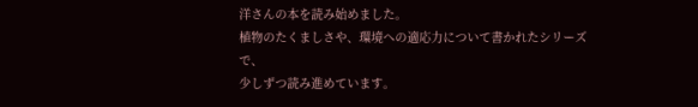洋さんの本を読み始めました。
植物のたくましさや、環境への適応力について書かれたシリーズで、
少しずつ読み進めています。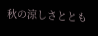秋の涼しさととも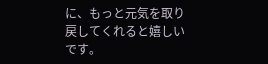に、もっと元気を取り戻してくれると嬉しいです。